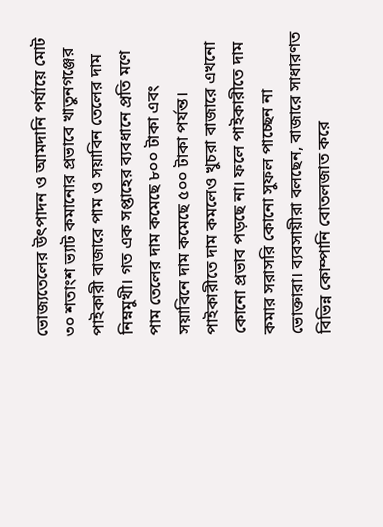ভোজ্যতেলের উৎপাদন ও আমদানি পর্যায়ে মোট ৩০ শতাংশ ভ্যাট কমানোর প্রভাবে খাতুনগঞ্জের পাইকারী বাজারে পাম ও সয়াবিন তেলের দাম নিম্নমুখী। গত এক সপ্তাহের ব্যবধানে প্রতি মণে পাম তেলের দাম কমেছে ৮০০ টাকা এবং সয়াবিনে দাম কমেছে ৫০০ টাকা পর্যন্ত। পাইকারীতে দাম কমলেও খুচরা বাজারে এখনো কোনো প্রভাব পড়ছে না। ফলে পাইকারীতে দাম কমার সরাসরি কোনো সুফল পাচ্ছেন না ভোক্তারা। ব্যবসায়ীরা বলছেন, বাজারে সাধারণত বিভিন্ন কোম্পানি বোতলজাত করে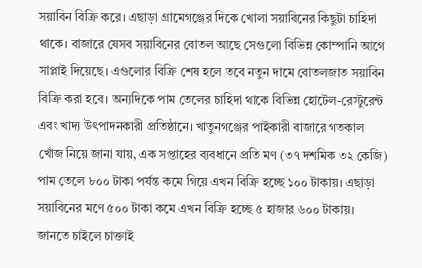সয়াবিন বিক্রি করে। এছাড়া গ্রামেগঞ্জের দিকে খোলা সয়াবিনের কিছুটা চাহিদা থাকে। বাজারে যেসব সয়াবিনের বোতল আছে সেগুলো বিভিন্ন কোম্পানি আগে সাপ্লাই দিয়েছে। এগুলোর বিক্রি শেষ হলে তবে নতুন দামে বোতলজাত সয়াবিন বিক্রি করা হবে। অন্যদিকে পাম তেলের চাহিদা থাকে বিভিন্ন হোটেল-রেস্টুরেন্ট এবং খাদ্য উৎপাদনকারী প্রতিষ্ঠানে। খাতুনগঞ্জের পাইকারী বাজারে গতকাল খোঁজ নিয়ে জানা যায়, এক সপ্তাহের ব্যবধানে প্রতি মণ (৩৭ দশমিক ৩২ কেজি) পাম তেলে ৮০০ টাকা পর্যন্ত কমে গিয়ে এখন বিক্রি হচ্ছে ১০০ টাকায়। এছাড়া সয়াবিনের মণে ৫০০ টাকা কমে এখন বিক্রি হচ্ছে ৫ হাজার ৬০০ টাকায়।
জানতে চাইলে চাক্তাই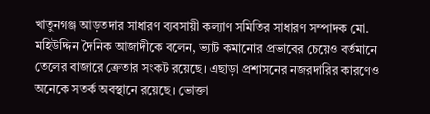খাতুনগঞ্জ আড়তদার সাধারণ ব্যবসায়ী কল্যাণ সমিতির সাধারণ সম্পাদক মো. মহিউদ্দিন দৈনিক আজাদীকে বলেন, ভ্যাট কমানোর প্রভাবের চেয়েও বর্তমানে তেলের বাজারে ক্রেতার সংকট রয়েছে। এছাড়া প্রশাসনের নজরদারির কারণেও অনেকে সতর্ক অবস্থানে রয়েছে। ভোক্তা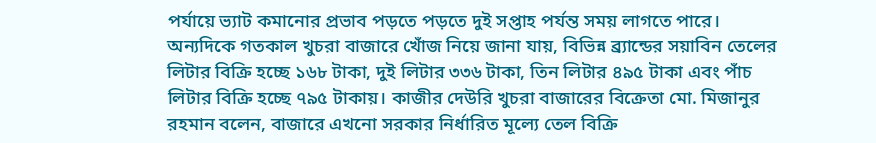পর্যায়ে ভ্যাট কমানোর প্রভাব পড়তে পড়তে দুই সপ্তাহ পর্যন্ত সময় লাগতে পারে।
অন্যদিকে গতকাল খুচরা বাজারে খোঁজ নিয়ে জানা যায়, বিভিন্ন ব্র্যান্ডের সয়াবিন তেলের লিটার বিক্রি হচ্ছে ১৬৮ টাকা, দুই লিটার ৩৩৬ টাকা, তিন লিটার ৪৯৫ টাকা এবং পাঁচ লিটার বিক্রি হচ্ছে ৭৯৫ টাকায়। কাজীর দেউরি খুচরা বাজারের বিক্রেতা মো. মিজানুর রহমান বলেন, বাজারে এখনো সরকার নির্ধারিত মূল্যে তেল বিক্রি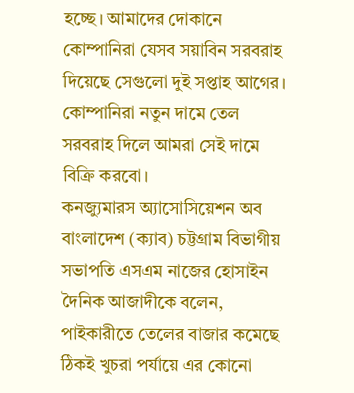হচ্ছে। আমাদের দোকানে কোম্পানিরা যেসব সয়াবিন সরবরাহ দিয়েছে সেগুলো দুই সপ্তাহ আগের। কোম্পানিরা নতুন দামে তেল সরবরাহ দিলে আমরা সেই দামে বিক্রি করবো।
কনজ্যুমারস অ্যাসোসিয়েশন অব বাংলাদেশ (ক্যাব) চট্টগ্রাম বিভাগীয় সভাপতি এসএম নাজের হোসাইন দৈনিক আজাদীকে বলেন, পাইকারীতে তেলের বাজার কমেছে ঠিকই খুচরা পর্যায়ে এর কোনো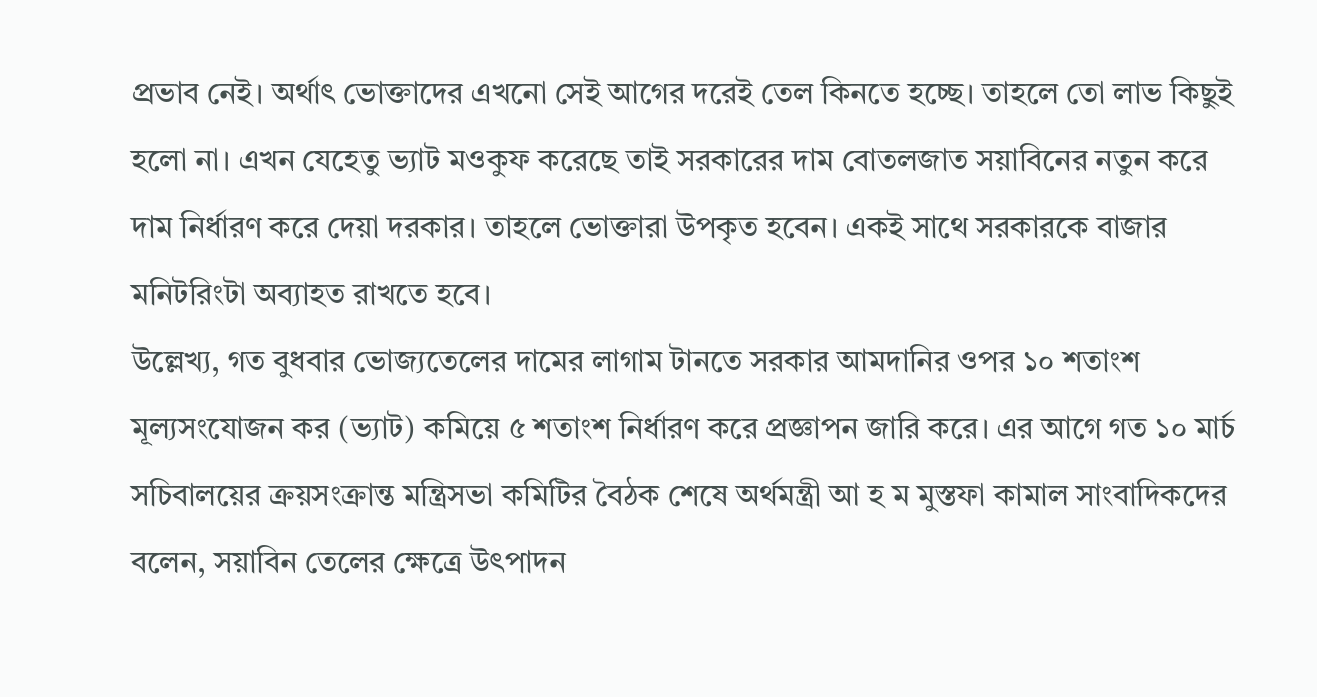প্রভাব নেই। অর্থাৎ ভোক্তাদের এখনো সেই আগের দরেই তেল কিনতে হচ্ছে। তাহলে তো লাভ কিছুই হলো না। এখন যেহেতু ভ্যাট মওকুফ করেছে তাই সরকারের দাম বোতলজাত সয়াবিনের নতুন করে দাম নির্ধারণ করে দেয়া দরকার। তাহলে ভোক্তারা উপকৃত হবেন। একই সাথে সরকারকে বাজার মনিটরিংটা অব্যাহত রাখতে হবে।
উল্লেখ্য, গত বুধবার ভোজ্যতেলের দামের লাগাম টানতে সরকার আমদানির ওপর ১০ শতাংশ মূল্যসংযোজন কর (ভ্যাট) কমিয়ে ৫ শতাংশ নির্ধারণ করে প্রজ্ঞাপন জারি করে। এর আগে গত ১০ মার্চ সচিবালয়ের ক্রয়সংক্রান্ত মন্ত্রিসভা কমিটির বৈঠক শেষে অর্থমন্ত্রী আ হ ম মুস্তফা কামাল সাংবাদিকদের বলেন, সয়াবিন তেলের ক্ষেত্রে উৎপাদন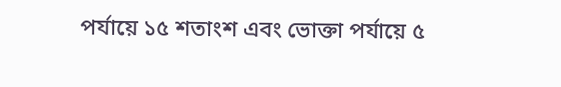পর্যায়ে ১৫ শতাংশ এবং ভোক্তা পর্যায়ে ৫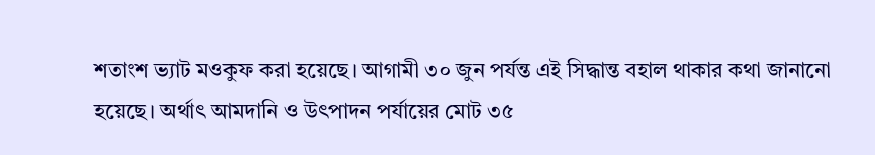শতাংশ ভ্যাট মওকুফ করা হয়েছে। আগামী ৩০ জুন পর্যন্ত এই সিদ্ধান্ত বহাল থাকার কথা জানানো হয়েছে। অর্থাৎ আমদানি ও উৎপাদন পর্যায়ের মোট ৩৫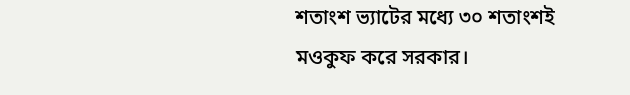শতাংশ ভ্যাটের মধ্যে ৩০ শতাংশই মওকুফ করে সরকার।